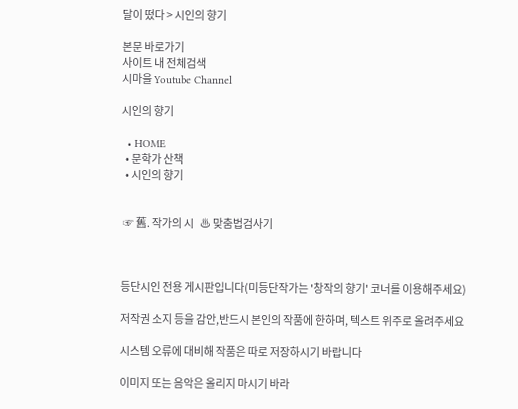달이 떴다 > 시인의 향기

본문 바로가기
사이트 내 전체검색
시마을 Youtube Channel

시인의 향기

  • HOME
  • 문학가 산책
  • 시인의 향기


 ☞ 舊. 작가의 시   ♨ 맞춤법검사기



등단시인 전용 게시판입니다(미등단작가는 '창작의 향기' 코너를 이용해주세요)

저작권 소지 등을 감안,반드시 본인의 작품에 한하며, 텍스트 위주로 올려주세요

시스템 오류에 대비해 작품은 따로 저장하시기 바랍니다

이미지 또는 음악은 올리지 마시기 바라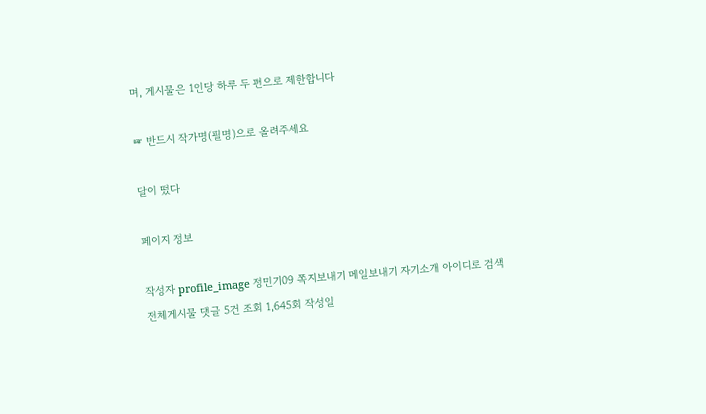며, 게시물은 1인당 하루 두 편으로 제한합니다

☞ 반드시 작가명(필명)으로 올려주세요

달이 떴다

페이지 정보

작성자 profile_image 정민기09 쪽지보내기 메일보내기 자기소개 아이디로 검색 전체게시물 댓글 5건 조회 1,645회 작성일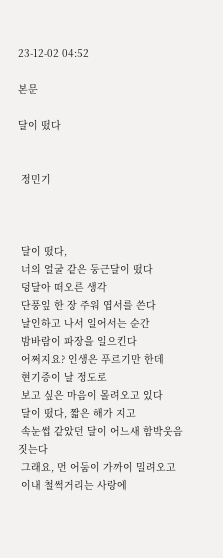23-12-02 04:52

본문

달이 떴다


 정민기



 달이 떴다,
 너의 얼굴 같은 둥근달이 떴다
 덩달아 떠오른 생각
 단풍잎 한 장 주워 엽서를 쓴다
 날인하고 나서 일어서는 순간
 밤바람이 파장을 일으킨다
 어쩌지요? 인생은 푸르기만 한데
 현기증이 날 정도로
 보고 싶은 마음이 몰려오고 있다
 달이 떴다, 짧은 해가 지고
 속눈썹 같았던 달이 어느새 함박웃음 짓는다
 그래요, 먼 어둠이 가까이 밀려오고
 이내 철썩거리는 사랑에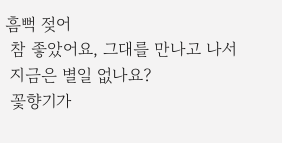흠뻑 젖어
 참 좋았어요, 그대를 만나고 나서
 지금은 별일 없나요?
 꽃향기가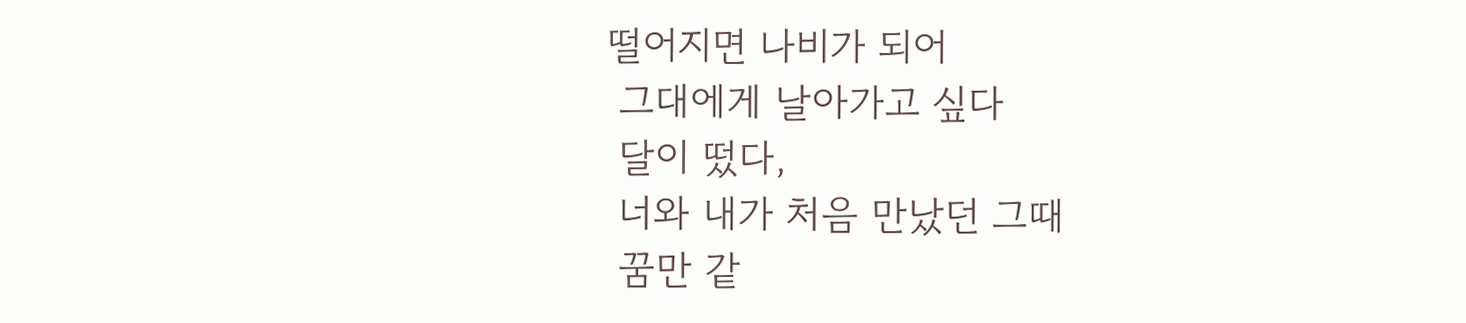떨어지면 나비가 되어
 그대에게 날아가고 싶다
 달이 떴다,
 너와 내가 처음 만났던 그때
 꿈만 같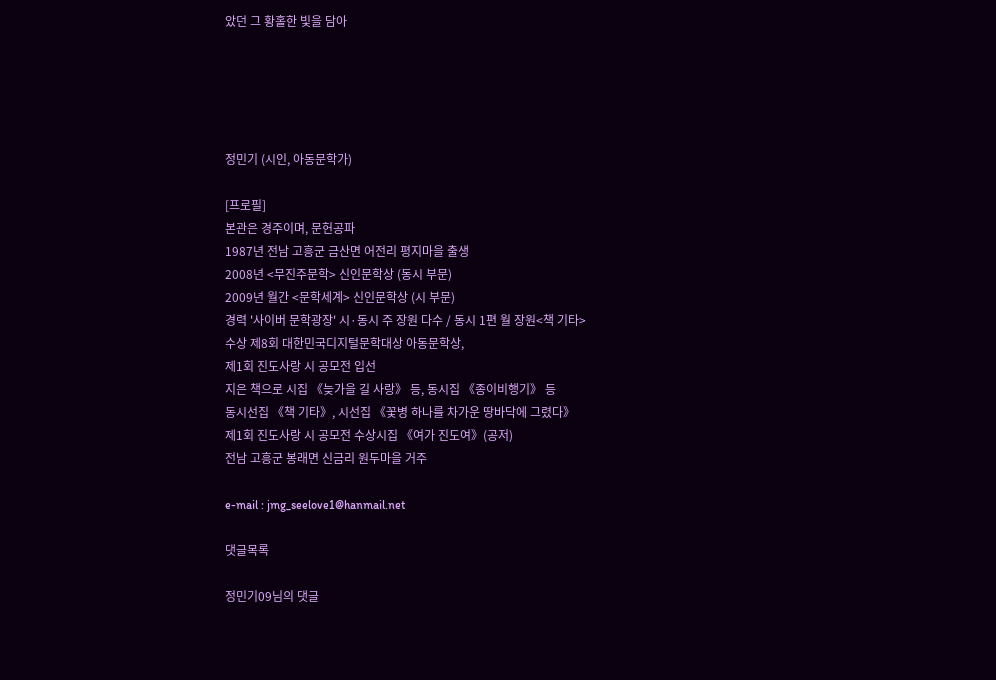았던 그 황홀한 빛을 담아





정민기 (시인, 아동문학가)

[프로필]
본관은 경주이며, 문헌공파
1987년 전남 고흥군 금산면 어전리 평지마을 출생
2008년 <무진주문학> 신인문학상 (동시 부문)
2009년 월간 <문학세계> 신인문학상 (시 부문)
경력 '사이버 문학광장' 시·동시 주 장원 다수 / 동시 1편 월 장원<책 기타>
수상 제8회 대한민국디지털문학대상 아동문학상,
제1회 진도사랑 시 공모전 입선
지은 책으로 시집 《늦가을 길 사랑》 등, 동시집 《종이비행기》 등
동시선집 《책 기타》, 시선집 《꽃병 하나를 차가운 땅바닥에 그렸다》
제1회 진도사랑 시 공모전 수상시집 《여가 진도여》(공저)
전남 고흥군 봉래면 신금리 원두마을 거주

e-mail : jmg_seelove1@hanmail.net

댓글목록

정민기09님의 댓글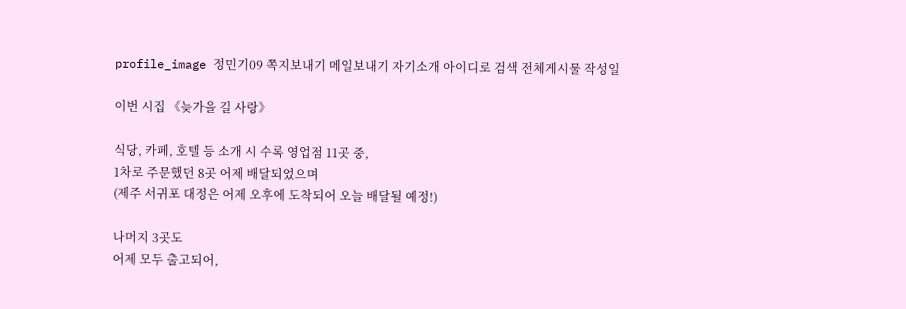profile_image 정민기09 쪽지보내기 메일보내기 자기소개 아이디로 검색 전체게시물 작성일

이번 시집 《늦가을 길 사랑》

식당, 카페, 호텔 등 소개 시 수록 영업점 11곳 중,
1차로 주문했던 8곳 어제 배달되었으며
(제주 서귀포 대정은 어제 오후에 도착되어 오늘 배달될 예정!)

나머지 3곳도
어제 모두 출고되어,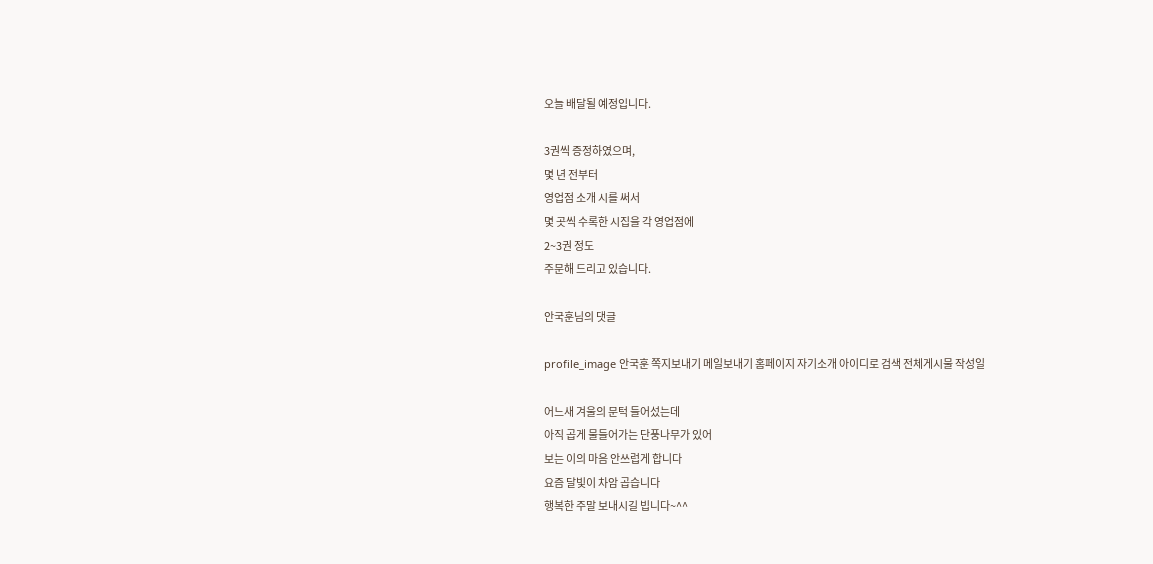오늘 배달될 예정입니다.

3권씩 증정하였으며,
몇 년 전부터
영업점 소개 시를 써서
몇 곳씩 수록한 시집을 각 영업점에
2~3권 정도
주문해 드리고 있습니다.

안국훈님의 댓글

profile_image 안국훈 쪽지보내기 메일보내기 홈페이지 자기소개 아이디로 검색 전체게시물 작성일

어느새 겨울의 문턱 들어섰는데
아직 곱게 물들어가는 단풍나무가 있어
보는 이의 마음 안쓰럽게 합니다
요즘 달빛이 차암 곱습니다
행복한 주말 보내시길 빕니다~^^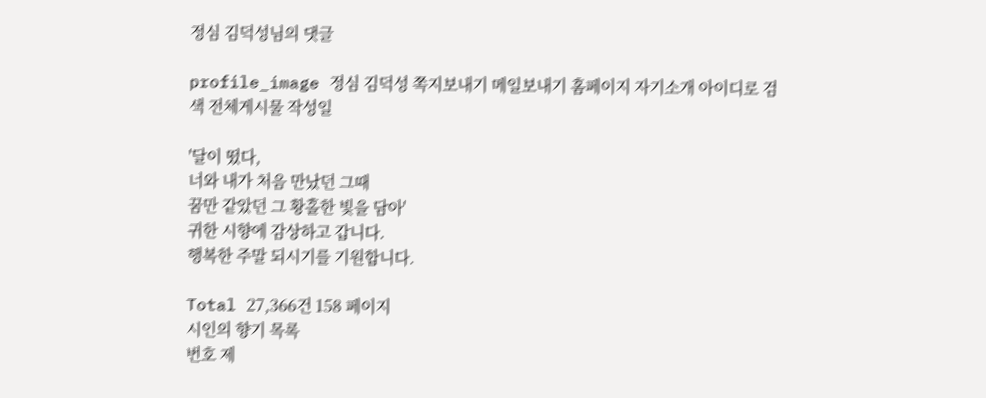정심 김덕성님의 댓글

profile_image 정심 김덕성 쪽지보내기 메일보내기 홈페이지 자기소개 아이디로 검색 전체게시물 작성일

'달이 떴다,
너와 내가 처음 만났던 그때
꿈만 같았던 그 황홀한 빛을 담아'
귀한 시향에 감상하고 갑니다.
행복한 주말 되시기를 기원합니다.

Total 27,366건 158 페이지
시인의 향기 목록
번호 제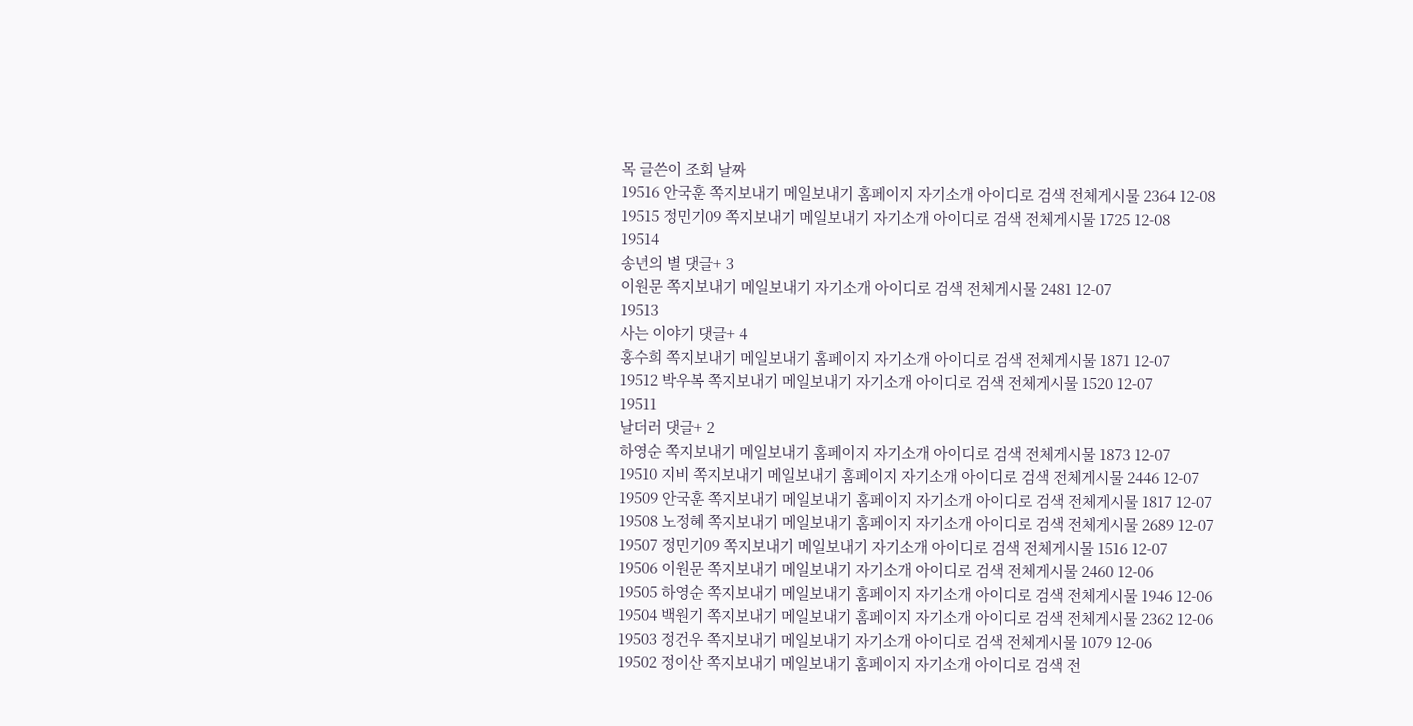목 글쓴이 조회 날짜
19516 안국훈 쪽지보내기 메일보내기 홈페이지 자기소개 아이디로 검색 전체게시물 2364 12-08
19515 정민기09 쪽지보내기 메일보내기 자기소개 아이디로 검색 전체게시물 1725 12-08
19514
송년의 별 댓글+ 3
이원문 쪽지보내기 메일보내기 자기소개 아이디로 검색 전체게시물 2481 12-07
19513
사는 이야기 댓글+ 4
홍수희 쪽지보내기 메일보내기 홈페이지 자기소개 아이디로 검색 전체게시물 1871 12-07
19512 박우복 쪽지보내기 메일보내기 자기소개 아이디로 검색 전체게시물 1520 12-07
19511
날더러 댓글+ 2
하영순 쪽지보내기 메일보내기 홈페이지 자기소개 아이디로 검색 전체게시물 1873 12-07
19510 지비 쪽지보내기 메일보내기 홈페이지 자기소개 아이디로 검색 전체게시물 2446 12-07
19509 안국훈 쪽지보내기 메일보내기 홈페이지 자기소개 아이디로 검색 전체게시물 1817 12-07
19508 노정혜 쪽지보내기 메일보내기 홈페이지 자기소개 아이디로 검색 전체게시물 2689 12-07
19507 정민기09 쪽지보내기 메일보내기 자기소개 아이디로 검색 전체게시물 1516 12-07
19506 이원문 쪽지보내기 메일보내기 자기소개 아이디로 검색 전체게시물 2460 12-06
19505 하영순 쪽지보내기 메일보내기 홈페이지 자기소개 아이디로 검색 전체게시물 1946 12-06
19504 백원기 쪽지보내기 메일보내기 홈페이지 자기소개 아이디로 검색 전체게시물 2362 12-06
19503 정건우 쪽지보내기 메일보내기 자기소개 아이디로 검색 전체게시물 1079 12-06
19502 정이산 쪽지보내기 메일보내기 홈페이지 자기소개 아이디로 검색 전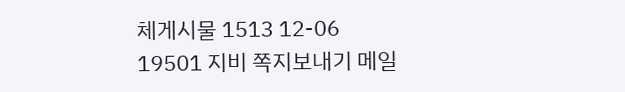체게시물 1513 12-06
19501 지비 쪽지보내기 메일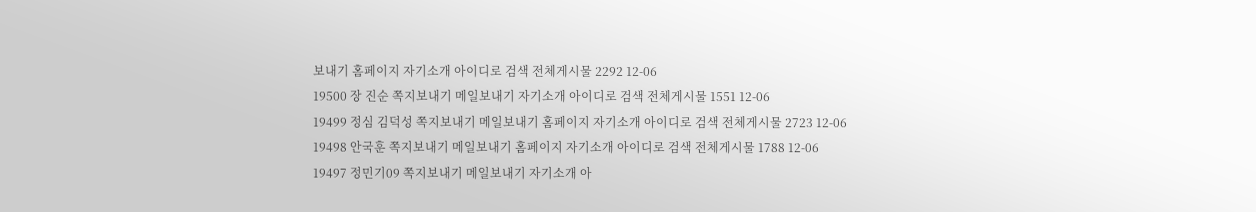보내기 홈페이지 자기소개 아이디로 검색 전체게시물 2292 12-06
19500 장 진순 쪽지보내기 메일보내기 자기소개 아이디로 검색 전체게시물 1551 12-06
19499 정심 김덕성 쪽지보내기 메일보내기 홈페이지 자기소개 아이디로 검색 전체게시물 2723 12-06
19498 안국훈 쪽지보내기 메일보내기 홈페이지 자기소개 아이디로 검색 전체게시물 1788 12-06
19497 정민기09 쪽지보내기 메일보내기 자기소개 아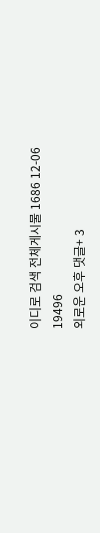이디로 검색 전체게시물 1686 12-06
19496
외로운 오후 댓글+ 3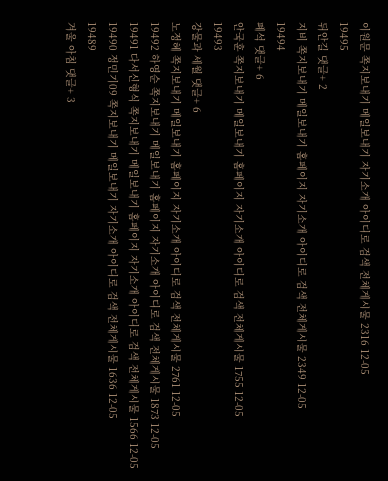이원문 쪽지보내기 메일보내기 자기소개 아이디로 검색 전체게시물 2316 12-05
19495
뒤안길 댓글+ 2
지비 쪽지보내기 메일보내기 홈페이지 자기소개 아이디로 검색 전체게시물 2349 12-05
19494
폐석 댓글+ 6
안국훈 쪽지보내기 메일보내기 홈페이지 자기소개 아이디로 검색 전체게시물 1755 12-05
19493
강물과 세월 댓글+ 6
노정혜 쪽지보내기 메일보내기 홈페이지 자기소개 아이디로 검색 전체게시물 2761 12-05
19492 하영순 쪽지보내기 메일보내기 홈페이지 자기소개 아이디로 검색 전체게시물 1873 12-05
19491 다서신형식 쪽지보내기 메일보내기 홈페이지 자기소개 아이디로 검색 전체게시물 1566 12-05
19490 정민기09 쪽지보내기 메일보내기 자기소개 아이디로 검색 전체게시물 1636 12-05
19489
겨울 아침 댓글+ 3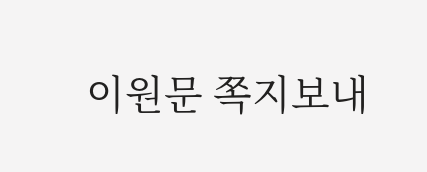이원문 쪽지보내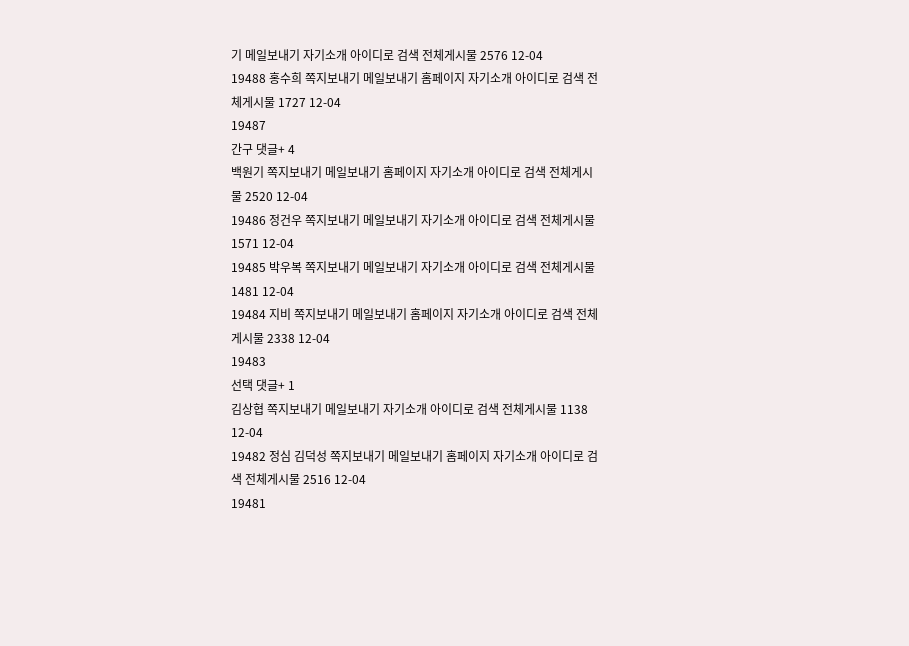기 메일보내기 자기소개 아이디로 검색 전체게시물 2576 12-04
19488 홍수희 쪽지보내기 메일보내기 홈페이지 자기소개 아이디로 검색 전체게시물 1727 12-04
19487
간구 댓글+ 4
백원기 쪽지보내기 메일보내기 홈페이지 자기소개 아이디로 검색 전체게시물 2520 12-04
19486 정건우 쪽지보내기 메일보내기 자기소개 아이디로 검색 전체게시물 1571 12-04
19485 박우복 쪽지보내기 메일보내기 자기소개 아이디로 검색 전체게시물 1481 12-04
19484 지비 쪽지보내기 메일보내기 홈페이지 자기소개 아이디로 검색 전체게시물 2338 12-04
19483
선택 댓글+ 1
김상협 쪽지보내기 메일보내기 자기소개 아이디로 검색 전체게시물 1138 12-04
19482 정심 김덕성 쪽지보내기 메일보내기 홈페이지 자기소개 아이디로 검색 전체게시물 2516 12-04
19481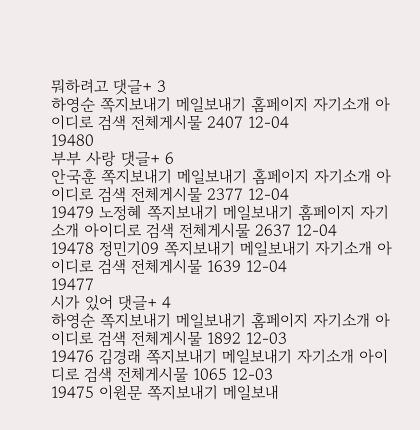뭐하려고 댓글+ 3
하영순 쪽지보내기 메일보내기 홈페이지 자기소개 아이디로 검색 전체게시물 2407 12-04
19480
부부 사랑 댓글+ 6
안국훈 쪽지보내기 메일보내기 홈페이지 자기소개 아이디로 검색 전체게시물 2377 12-04
19479 노정혜 쪽지보내기 메일보내기 홈페이지 자기소개 아이디로 검색 전체게시물 2637 12-04
19478 정민기09 쪽지보내기 메일보내기 자기소개 아이디로 검색 전체게시물 1639 12-04
19477
시가 있어 댓글+ 4
하영순 쪽지보내기 메일보내기 홈페이지 자기소개 아이디로 검색 전체게시물 1892 12-03
19476 김경래 쪽지보내기 메일보내기 자기소개 아이디로 검색 전체게시물 1065 12-03
19475 이원문 쪽지보내기 메일보내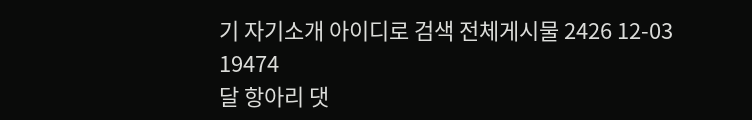기 자기소개 아이디로 검색 전체게시물 2426 12-03
19474
달 항아리 댓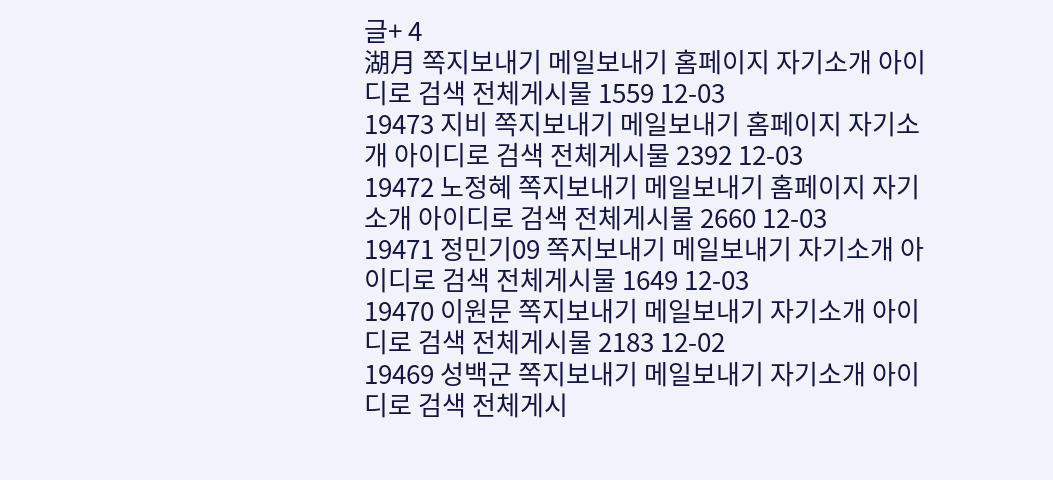글+ 4
湖月 쪽지보내기 메일보내기 홈페이지 자기소개 아이디로 검색 전체게시물 1559 12-03
19473 지비 쪽지보내기 메일보내기 홈페이지 자기소개 아이디로 검색 전체게시물 2392 12-03
19472 노정혜 쪽지보내기 메일보내기 홈페이지 자기소개 아이디로 검색 전체게시물 2660 12-03
19471 정민기09 쪽지보내기 메일보내기 자기소개 아이디로 검색 전체게시물 1649 12-03
19470 이원문 쪽지보내기 메일보내기 자기소개 아이디로 검색 전체게시물 2183 12-02
19469 성백군 쪽지보내기 메일보내기 자기소개 아이디로 검색 전체게시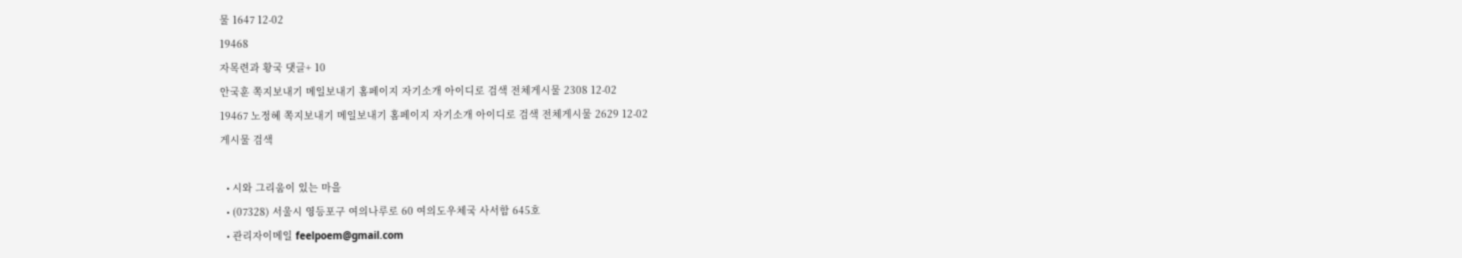물 1647 12-02
19468
자목련과 황국 댓글+ 10
안국훈 쪽지보내기 메일보내기 홈페이지 자기소개 아이디로 검색 전체게시물 2308 12-02
19467 노정혜 쪽지보내기 메일보내기 홈페이지 자기소개 아이디로 검색 전체게시물 2629 12-02
게시물 검색

  • 시와 그리움이 있는 마을
  • (07328) 서울시 영등포구 여의나루로 60 여의도우체국 사서함 645호
  • 관리자이메일 feelpoem@gmail.com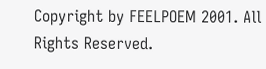Copyright by FEELPOEM 2001. All Rights Reserved.